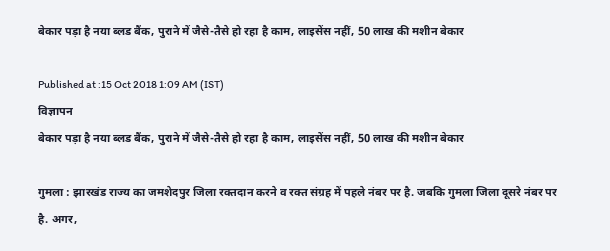बेकार पड़ा है नया ब्लड बैंक, पुराने में जैसे-तैसे हो रहा है काम, लाइसेंस नहीं, 50 लाख की मशीन बेकार

Published at :15 Oct 2018 1:09 AM (IST)
विज्ञापन
बेकार पड़ा है नया ब्लड बैंक, पुराने में जैसे-तैसे हो रहा है काम, लाइसेंस नहीं, 50 लाख की मशीन बेकार

गुमला : झारखंड राज्य का जमशेदपुर जिला रक्तदान करने व रक्त संग्रह में पहले नंबर पर है. जबकि गुमला जिला दूसरे नंबर पर है. अगर,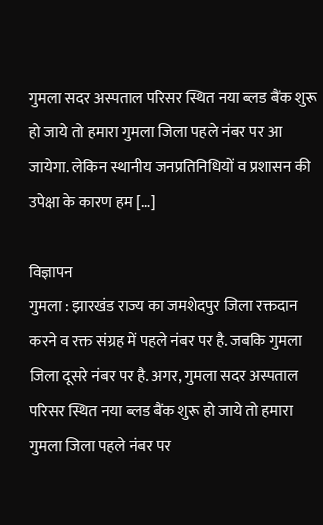गुमला सदर अस्पताल परिसर स्थित नया ब्लड बैंक शुरू हो जाये तो हमारा गुमला जिला पहले नंबर पर आ जायेगा. लेकिन स्थानीय जनप्रतिनिधियों व प्रशासन की उपेक्षा के कारण हम […]

विज्ञापन
गुमला : झारखंड राज्य का जमशेदपुर जिला रक्तदान करने व रक्त संग्रह में पहले नंबर पर है. जबकि गुमला जिला दूसरे नंबर पर है. अगर, गुमला सदर अस्पताल परिसर स्थित नया ब्लड बैंक शुरू हो जाये तो हमारा गुमला जिला पहले नंबर पर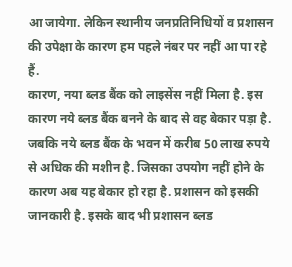आ जायेगा. लेकिन स्थानीय जनप्रतिनिधियों व प्रशासन की उपेक्षा के कारण हम पहले नंबर पर नहीं आ पा रहे हैं.
कारण, नया ब्लड बैंक को लाइसेंस नहीं मिला है. इस कारण नये ब्लड बैंक बनने के बाद से वह बेकार पड़ा है. जबकि नये ब्लड बैंक के भवन में करीब 50 लाख रुपये से अधिक की मशीन है. जिसका उपयोग नहीं होने के कारण अब यह बेकार हो रहा है. प्रशासन को इसकी जानकारी है. इसके बाद भी प्रशासन ब्लड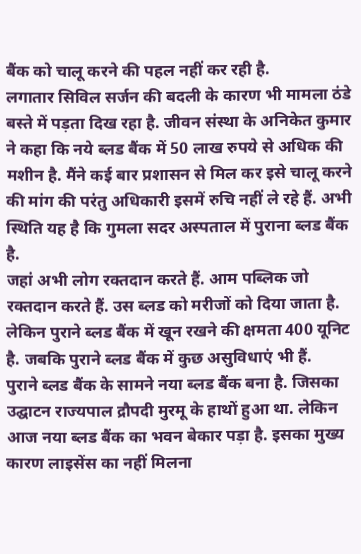बैंक को चालू करने की पहल नहीं कर रही है.
लगातार सिविल सर्जन की बदली के कारण भी मामला ठंडे बस्ते में पड़ता दिख रहा है. जीवन संस्था के अनिकेत कुमार ने कहा कि नये ब्लड बैंक में 50 लाख रुपये से अधिक की मशीन है. मैंने कई बार प्रशासन से मिल कर इसे चालू करने की मांग की परंतु अधिकारी इसमें रुचि नहीं ले रहे हैं. अभी स्थिति यह है कि गुमला सदर अस्पताल में पुराना ब्लड बैंक है.
जहां अभी लोग रक्तदान करते हैं. आम पब्लिक जो रक्तदान करते हैं. उस ब्लड को मरीजों को दिया जाता है. लेकिन पुराने ब्लड बैंक में खून रखने की क्षमता 400 यूनिट है. जबकि पुराने ब्लड बैंक में कुछ असुविधाएं भी हैं.
पुराने ब्लड बैंक के सामने नया ब्लड बैंक बना है. जिसका उद्घाटन राज्यपाल द्रौपदी मुरमू के हाथों हुआ था. लेकिन आज नया ब्लड बैंक का भवन बेकार पड़ा है. इसका मुख्य कारण लाइसेंस का नहीं मिलना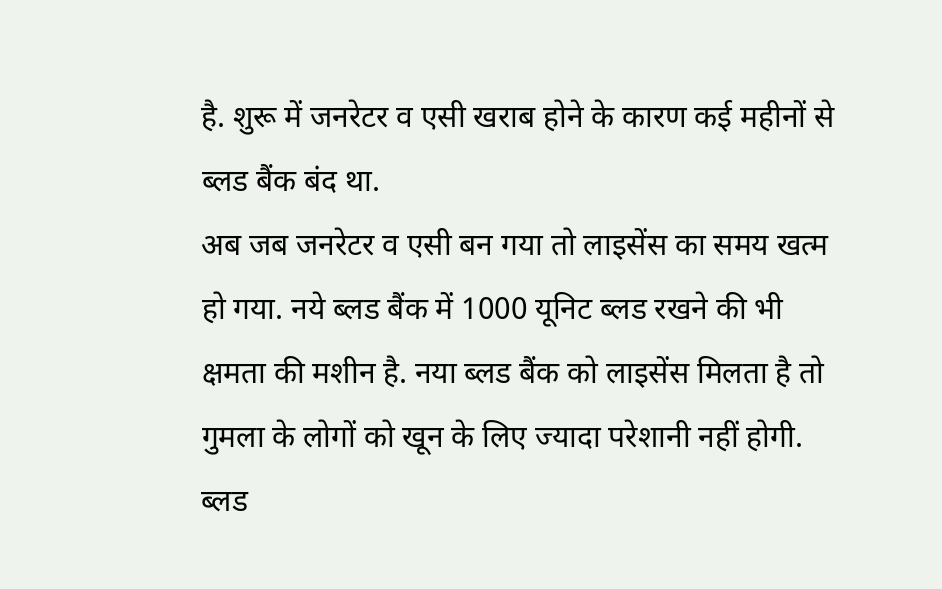है. शुरू में जनरेटर व एसी खराब होने के कारण कई महीनों से ब्लड बैंक बंद था.
अब जब जनरेटर व एसी बन गया तो लाइसेंस का समय खत्म हो गया. नये ब्लड बैंक में 1000 यूनिट ब्लड रखने की भी क्षमता की मशीन है. नया ब्लड बैंक को लाइसेंस मिलता है तो गुमला के लोगों को खून के लिए ज्यादा परेशानी नहीं होगी. ब्लड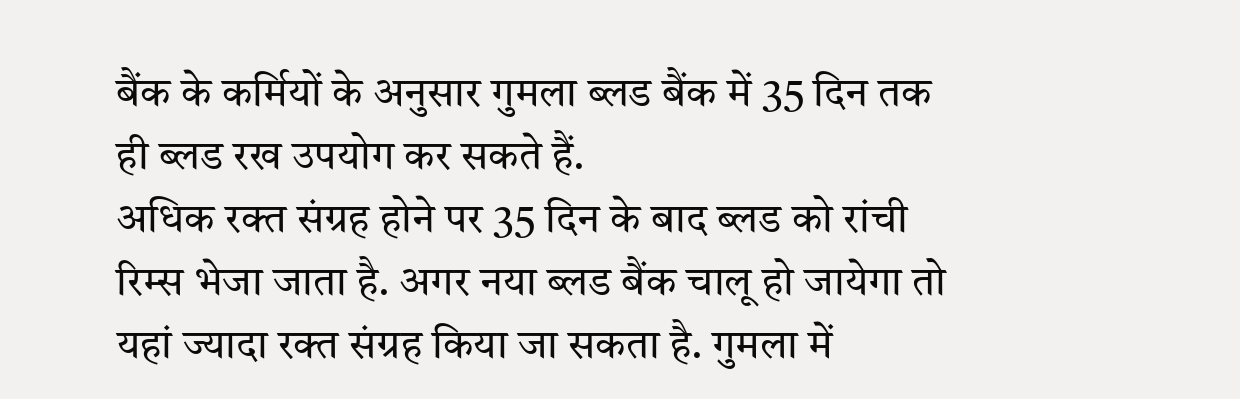बैंक के कर्मियों के अनुसार गुमला ब्लड बैंक में 35 दिन तक ही ब्लड रख उपयोग कर सकते हैं.
अधिक रक्त संग्रह होने पर 35 दिन के बाद ब्लड को रांची रिम्स भेजा जाता है. अगर नया ब्लड बैंक चालू हो जायेगा तो यहां ज्यादा रक्त संग्रह किया जा सकता है. गुमला में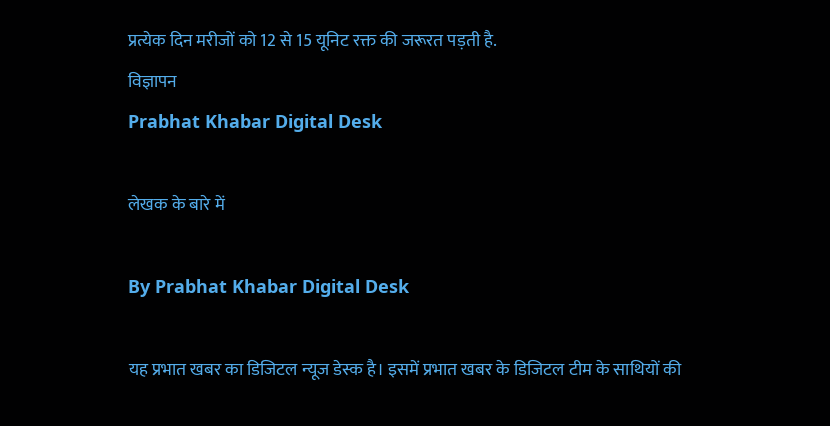प्रत्येक दिन मरीजों को 12 से 15 यूनिट रक्त की जरूरत पड़ती है.
विज्ञापन
Prabhat Khabar Digital Desk

लेखक के बारे में

By Prabhat Khabar Digital Desk

यह प्रभात खबर का डिजिटल न्यूज डेस्क है। इसमें प्रभात खबर के डिजिटल टीम के साथियों की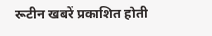रूटीन खबरें प्रकाशित होती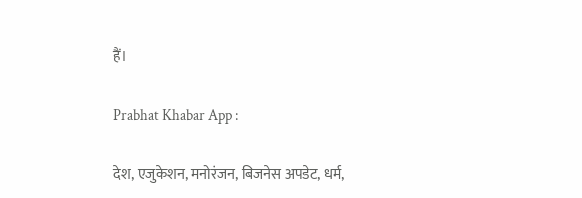हैं।

Prabhat Khabar App :

देश, एजुकेशन, मनोरंजन, बिजनेस अपडेट, धर्म,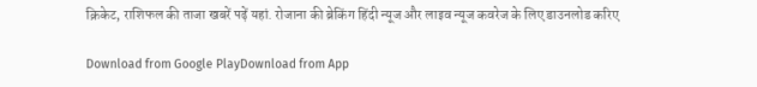क्रिकेट, राशिफल की ताजा खबरें पढ़ें यहां. रोजाना की ब्रेकिंग हिंदी न्यूज और लाइव न्यूज कवरेज के लिए डाउनलोड करिए

Download from Google PlayDownload from App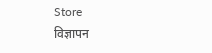Store
विज्ञापन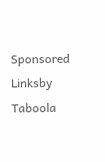Sponsored Linksby Taboola